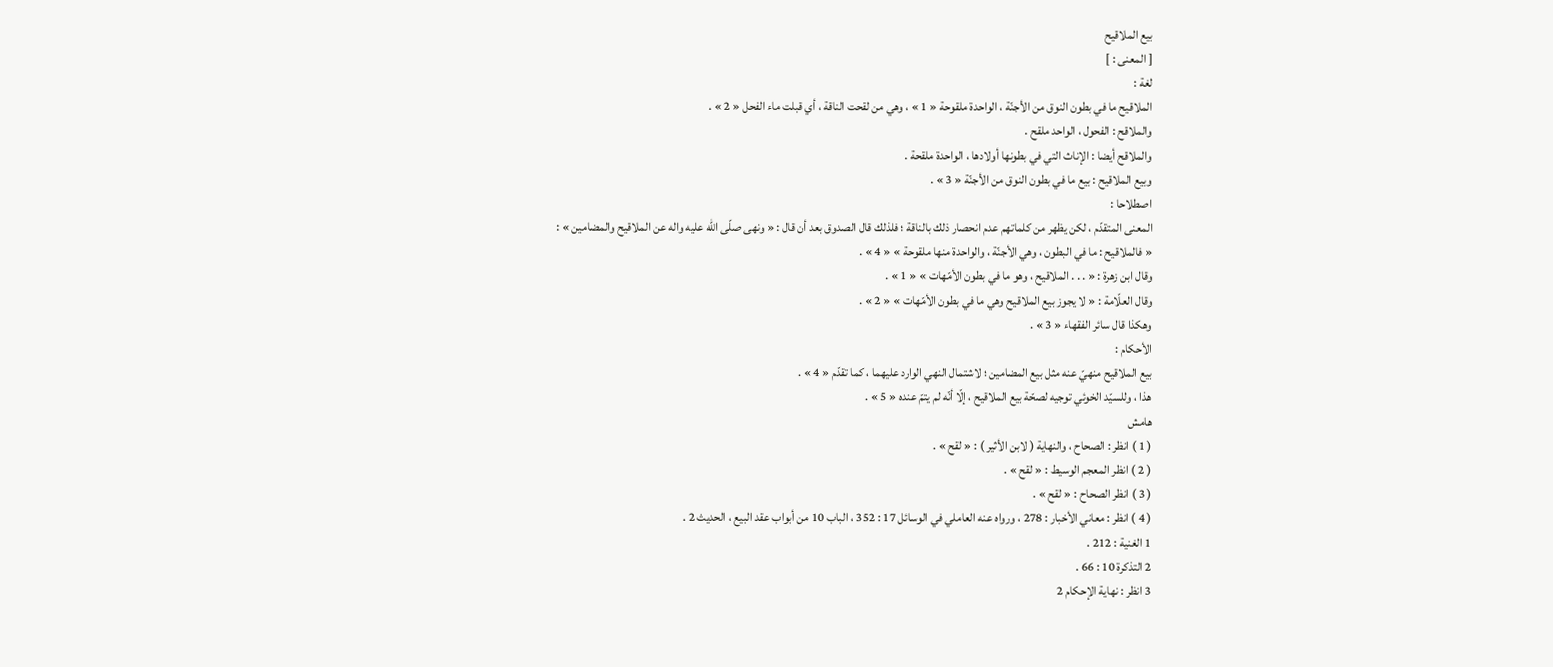بيع الملاقيح
[ المعنى : ]
لغة :
الملاقيح ما في بطون النوق من الأجنّة ، الواحدة ملقوحة « 1 » ، وهي من لقحت الناقة ، أي قبلت ماء الفحل « 2 » .
والملاقح : الفحول ، الواحد ملقح .
والملاقح أيضا : الإناث التي في بطونها أولادها ، الواحدة ملقحة .
وبيع الملاقيح : بيع ما في بطون النوق من الأجنّة « 3 » .
اصطلاحا :
المعنى المتقدّم ، لكن يظهر من كلماتهم عدم انحصار ذلك بالناقة ؛ فلذلك قال الصدوق بعد أن قال : « ونهى صلّى اللّه عليه واله عن الملاقيح والمضامين » :
« فالملاقيح : ما في البطون ، وهي الأجنّة ، والواحدة منها ملقوحة » « 4 » .
وقال ابن زهرة : « . . . الملاقيح ، وهو ما في بطون الأمّهات » « 1 » .
وقال العلّامة : « لا يجوز بيع الملاقيح وهي ما في بطون الأمّهات » « 2 » .
وهكذا قال سائر الفقهاء « 3 » .
الأحكام :
بيع الملاقيح منهيّ عنه مثل بيع المضامين ؛ لاشتمال النهي الوارد عليهما ، كما تقدّم « 4 » .
هذا ، وللسيّد الخوئي توجيه لصحّة بيع الملاقيح ، إلّا أنّه لم يتمّ عنده « 5 » .
هامش
( 1 ) انظر : الصحاح ، والنهاية ( لابن الأثير ) : « لقح » .
( 2 ) انظر المعجم الوسيط : « لقح » .
( 3 ) انظر الصحاح : « لقح » .
( 4 ) انظر : معاني الأخبار : 278 ، ورواه عنه العاملي في الوسائل 17 : 352 ، الباب 10 من أبواب عقد البيع ، الحديث 2 .
1 الغنية : 212 .
2 التذكرة 10 : 66 .
3 انظر : نهاية الإحكام 2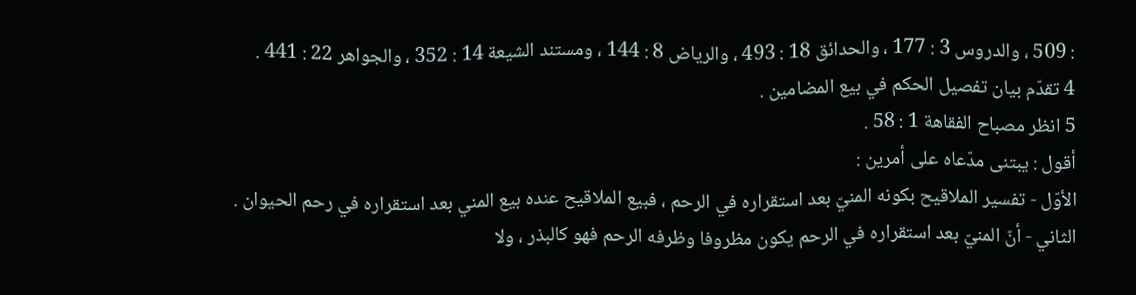: 509 ، والدروس 3 : 177 ، والحدائق 18 : 493 ، والرياض 8 : 144 ، ومستند الشيعة 14 : 352 ، والجواهر 22 : 441 .
4 تقدّم بيان تفصيل الحكم في بيع المضامين .
5 انظر مصباح الفقاهة 1 : 58 .
أقول : يبتنى مدّعاه على أمرين :
الأوّل - تفسير الملاقيح بكونه المنيّ بعد استقراره في الرحم ، فبيع الملاقيح عنده بيع المني بعد استقراره في رحم الحيوان .
الثاني - أنّ المنيّ بعد استقراره في الرحم يكون مظروفا وظرفه الرحم فهو كالبذر ، ولا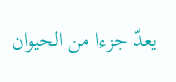يعدّ جزءا من الحيوان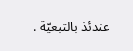عندئذ بالتبعيّة .